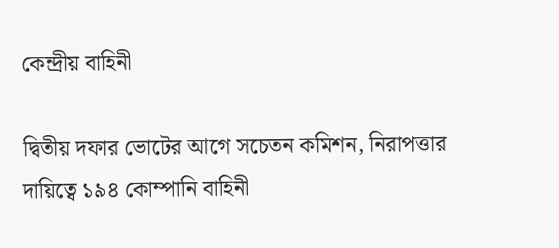কেন্দ্রীয় বাহিনী

দ্বিতীয় দফার ভোটের আগে সচেতন কমিশন, নিরাপত্তার দায়িত্বে ১৯৪ কোম্পানি বাহিনী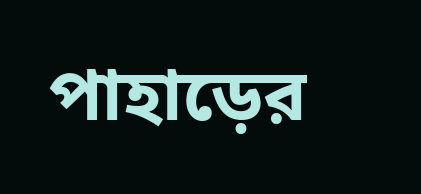পাহাড়ের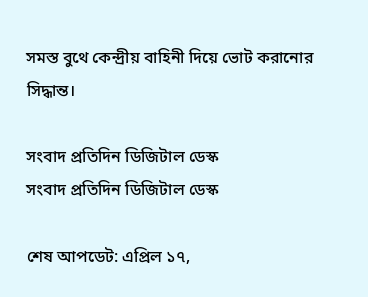সমস্ত বুথে কেন্দ্রীয় বাহিনী দিয়ে ভোট করানোর সিদ্ধান্ত।

সংবাদ প্রতিদিন ডিজিটাল ডেস্ক
সংবাদ প্রতিদিন ডিজিটাল ডেস্ক

শেষ আপডেট: এপ্রিল ১৭,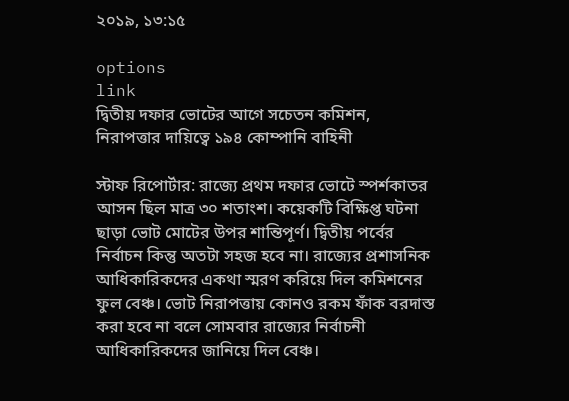২০১৯, ১৩:১৫

options
link
দ্বিতীয় দফার ভোটের আগে সচেতন কমিশন, নিরাপত্তার দায়িত্বে ১৯৪ কোম্পানি বাহিনী

স্টাফ রিপোর্টার: রাজ্যে প্রথম দফার ভোটে স্পর্শকাতর আসন ছিল মাত্র ৩০ শতাংশ। কয়েকটি বিক্ষিপ্ত ঘটনা ছাড়া ভোট মোটের উপর শান্তিপূর্ণ। দ্বিতীয় পর্বের নির্বাচন কিন্তু অতটা সহজ হবে না। রাজ্যের প্রশাসনিক আধিকারিকদের একথা স্মরণ করিয়ে দিল কমিশনের ফুল বেঞ্চ। ভোট নিরাপত্তায় কোনও রকম ফাঁক বরদাস্ত করা হবে না বলে সোমবার রাজ্যের নির্বাচনী আধিকারিকদের জানিয়ে দিল বেঞ্চ।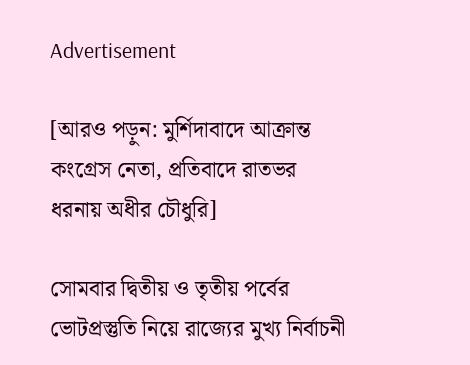Advertisement

[আরও পড়ুন: মুর্শিদাবাদে আক্রান্ত কংগ্রেস নেতা, প্রতিবাদে রাতভর ধরনায় অধীর চৌধুরি]

সোমবার দ্বিতীয় ও তৃতীয় পর্বের ভোটপ্রস্তুতি নিয়ে রাজ্যের মুখ্য নির্বাচনী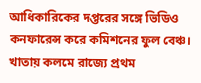আধিকারিকের দপ্তরের সঙ্গে ভিডিও কনফারেন্স করে কমিশনের ফুল বেঞ্চ। খাতায় কলমে রাজ্যে প্রথম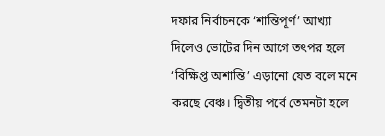দফার নির্বাচনকে ‘শান্তিপূর্ণ’ আখ্যা দিলেও ভোটের দিন আগে তৎপর হলে ‘বিক্ষিপ্ত অশান্তি’ এড়ানো যেত বলে মনে করছে বেঞ্চ। দ্বিতীয় পর্বে তেমনটা হলে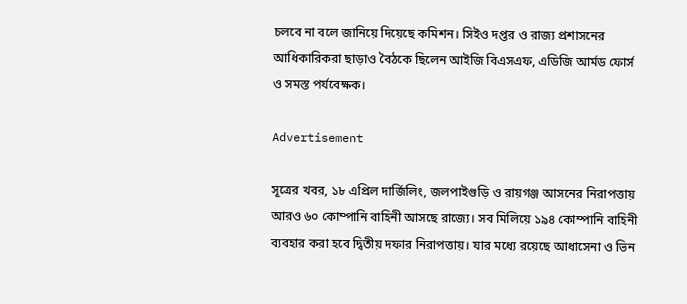চলবে না বলে জানিয়ে দিয়েছে কমিশন। সিইও দপ্তর ও রাজ্য প্রশাসনের আধিকারিকরা ছাড়াও বৈঠকে ছিলেন আইজি বিএসএফ, এডিজি আর্মড ফোর্স ও সমস্ত পর্যবেক্ষক।

Advertisement

সূত্রের খবর, ১৮ এপ্রিল দার্জিলিং, জলপাইগুড়ি ও রায়গঞ্জ আসনের নিরাপত্তায় আরও ৬০ কোম্পানি বাহিনী আসছে রাজ্যে। সব মিলিয়ে ১৯৪ কোম্পানি বাহিনী ব্যবহার করা হবে দ্বিতীয় দফার নিরাপত্তায়। যার মধ্যে রয়েছে আধাসেনা ও ভিন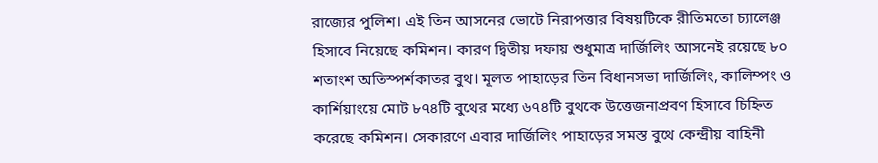রাজ্যের পুলিশ। এই তিন আসনের ভোটে নিরাপত্তার বিষয়টিকে রীতিমতো চ্যালেঞ্জ হিসাবে নিয়েছে কমিশন। কারণ দ্বিতীয় দফায় শুধুমাত্র দার্জিলিং আসনেই রয়েছে ৮০ শতাংশ অতিস্পর্শকাতর বুথ। মূলত পাহাড়ের তিন বিধানসভা দার্জিলিং, কালিম্পং ও কার্শিয়াংয়ে মোট ৮৭৪টি বুথের মধ্যে ৬৭৪টি বুথকে উত্তেজনাপ্রবণ হিসাবে চিহ্নিত করেছে কমিশন। সেকারণে এবার দার্জিলিং পাহাড়ের সমস্ত বুথে কেন্দ্রীয় বাহিনী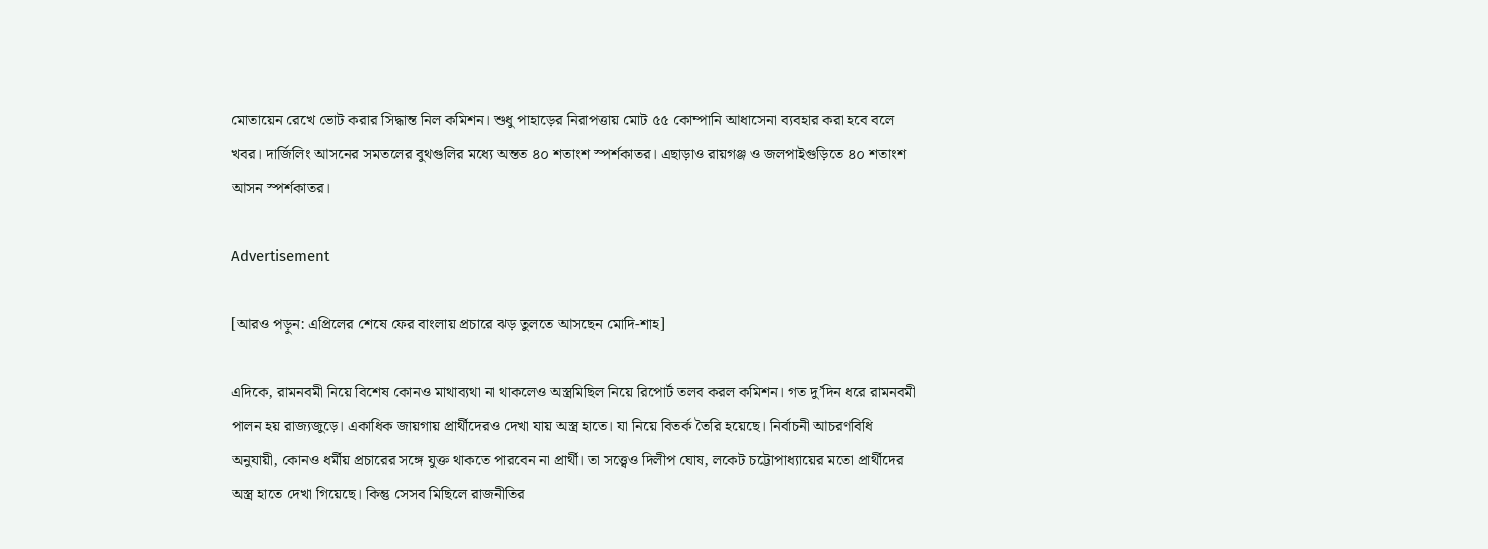মোতায়েন রেখে ভোট করার সিদ্ধান্ত নিল কমিশন। শুধু পাহাড়ের নিরাপত্তায় মোট ৫৫ কোম্পানি আধাসেনা ব্যবহার করা হবে বলে খবর। দার্জিলিং আসনের সমতলের বুথগুলির মধ্যে অন্তত ৪০ শতাংশ স্পর্শকাতর। এছাড়াও রায়গঞ্জ ও জলপাইগুড়িতে ৪০ শতাংশ আসন স্পর্শকাতর।

Advertisement

[আরও পড়ুন: এপ্রিলের শেষে ফের বাংলায় প্রচারে ঝড় তুলতে আসছেন মোদি-শাহ]

এদিকে, রামনবমী নিয়ে বিশেষ কোনও মাথাব্যথা না থাকলেও অস্ত্রমিছিল নিয়ে রিপোর্ট তলব করল কমিশন। গত দু’দিন ধরে রামনবমী পালন হয় রাজ্যজুড়ে। একাধিক জায়গায় প্রার্থীদেরও দেখা যায় অস্ত্র হাতে। যা নিয়ে বিতর্ক তৈরি হয়েছে। নির্বাচনী আচরণবিধি অনুযায়ী, কোনও ধর্মীয় প্রচারের সঙ্গে যুক্ত থাকতে পারবেন না প্রার্থী। তা সত্ত্বেও দিলীপ ঘোষ, লকেট চট্টোপাধ্যায়ের মতো প্রার্থীদের অস্ত্র হাতে দেখা গিয়েছে। কিন্তু সেসব মিছিলে রাজনীতির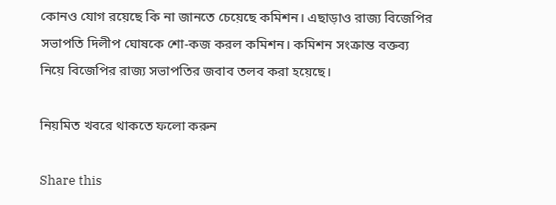কোনও যোগ রয়েছে কি না জানতে চেয়েছে কমিশন। এছাড়াও রাজ্য বিজেপির সভাপতি দিলীপ ঘোষকে শো-কজ করল কমিশন। কমিশন সংক্রান্ত বক্তব্য নিয়ে বিজেপির রাজ্য সভাপতির জবাব তলব করা হয়েছে।

নিয়মিত খবরে থাকতে ফলো করুন

Share this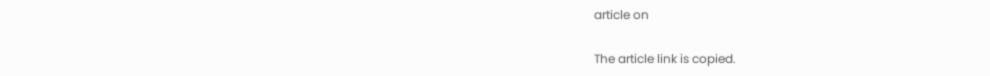article on

The article link is copied.